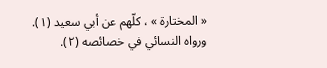« المختارة » ، كلّهم عن أبي سعيد (١).
ورواه النسائي في خصائصه (٢).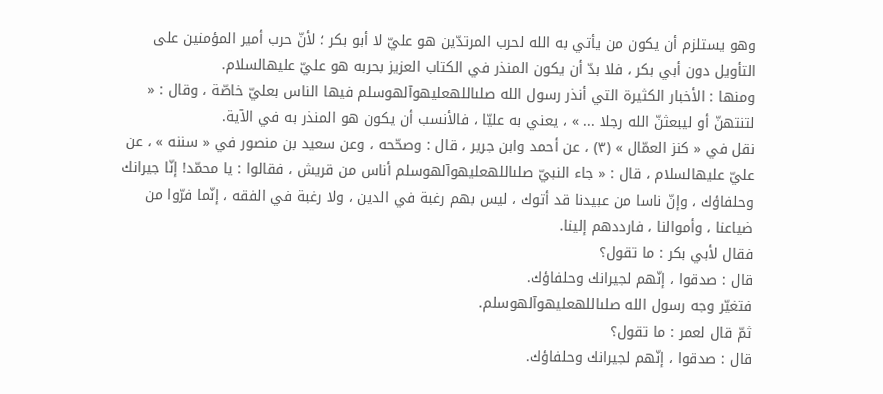وهو يستلزم أن يكون من يأتي به الله لحرب المرتدّين هو عليّ لا أبو بكر ؛ لأنّ حرب أمير المؤمنين على التأويل دون أبي بكر ، فلا بدّ أن يكون المنذر في الكتاب العزيز بحربه هو عليّ عليهالسلام.
ومنها : الأخبار الكثيرة التي أنذر رسول الله صلىاللهعليهوآلهوسلم فيها الناس بعليّ خاصّة ، وقال : « لتنتهنّ أو ليبعثنّ الله رجلا ... » ، يعني به عليّا ، فالأنسب أن يكون هو المنذر به في الآية.
نقل في « كنز العمّال » (٣) ، عن أحمد وابن جرير ، قال : وصحّحه ، وعن سعيد بن منصور في « سننه » ، عن عليّ عليهالسلام ، قال : « جاء النبيّ صلىاللهعليهوآلهوسلم أناس من قريش ، فقالوا : يا محمّد! إنّا جيرانك وحلفاؤك ، وإنّ ناسا من عبيدنا قد أتوك ، ليس بهم رغبة في الدين ، ولا رغبة في الفقه ، إنّما فرّوا من ضياعنا ، وأموالنا ، فارددهم إلينا.
فقال لأبي بكر : ما تقول؟
قال : صدقوا ، إنّهم لجيرانك وحلفاؤك.
فتغيّر وجه رسول الله صلىاللهعليهوآلهوسلم.
ثمّ قال لعمر : ما تقول؟
قال : صدقوا ، إنّهم لجيرانك وحلفاؤك.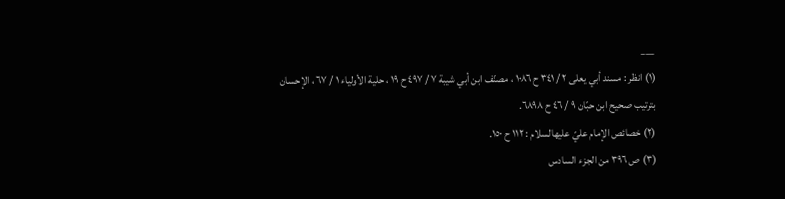___
(١) انظر : مسند أبي يعلى ٢ / ٣٤١ ح ١٠٨٦ ، مصنّف ابن أبي شيبة ٧ / ٤٩٧ ح ١٩ ، حلية الأولياء ١ / ٦٧ ، الإحسان بترتيب صحيح ابن حبّان ٩ / ٤٦ ح ٦٨٩٨.
(٢) خصائص الإمام عليّ عليهالسلام : ١١٢ ح ١٥٠.
(٣) ص ٣٩٦ من الجزء السادس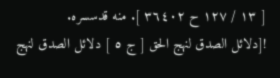[ ١٣ / ١٢٧ ح ٣٦٤٠٢ ]. منه قدسسره.
![دلائل الصدق لنهج الحق [ ج ٥ ] دلائل الصدق لنهج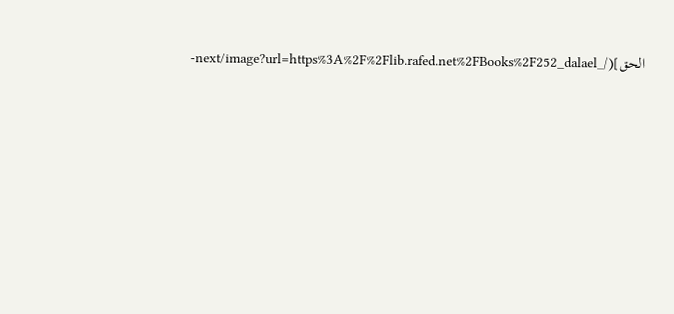الحق](/_next/image?url=https%3A%2F%2Flib.rafed.net%2FBooks%2F252_dalael-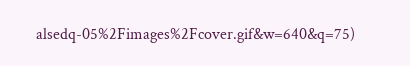alsedq-05%2Fimages%2Fcover.gif&w=640&q=75)